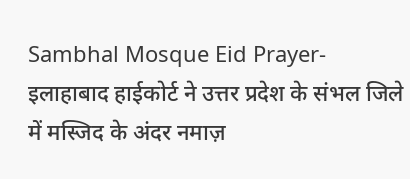Sambhal Mosque Eid Prayer-
इलाहाबाद हाईकोर्ट ने उत्तर प्रदेश के संभल जिले में मस्जिद के अंदर नमाज़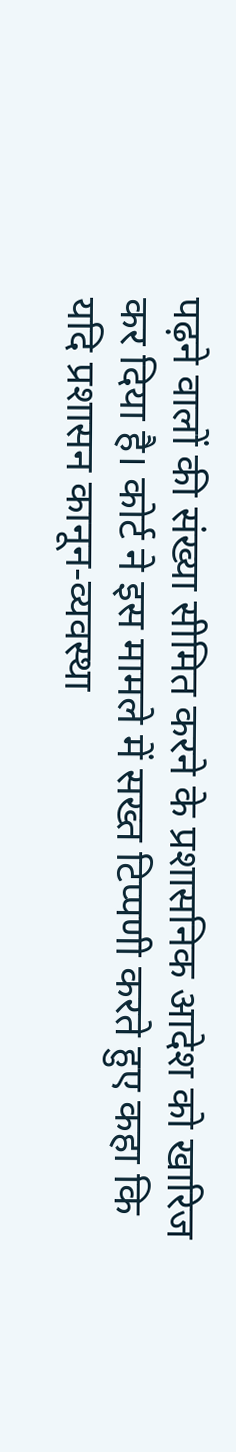पढ़ने वालों की संख्या सीमित करने के प्रशासनिक आदेश को खारिज कर दिया है। कोर्ट ने इस मामले में सख्त टिप्पणी करते हुए कहा कि यदि प्रशासन कानून-व्यवस्था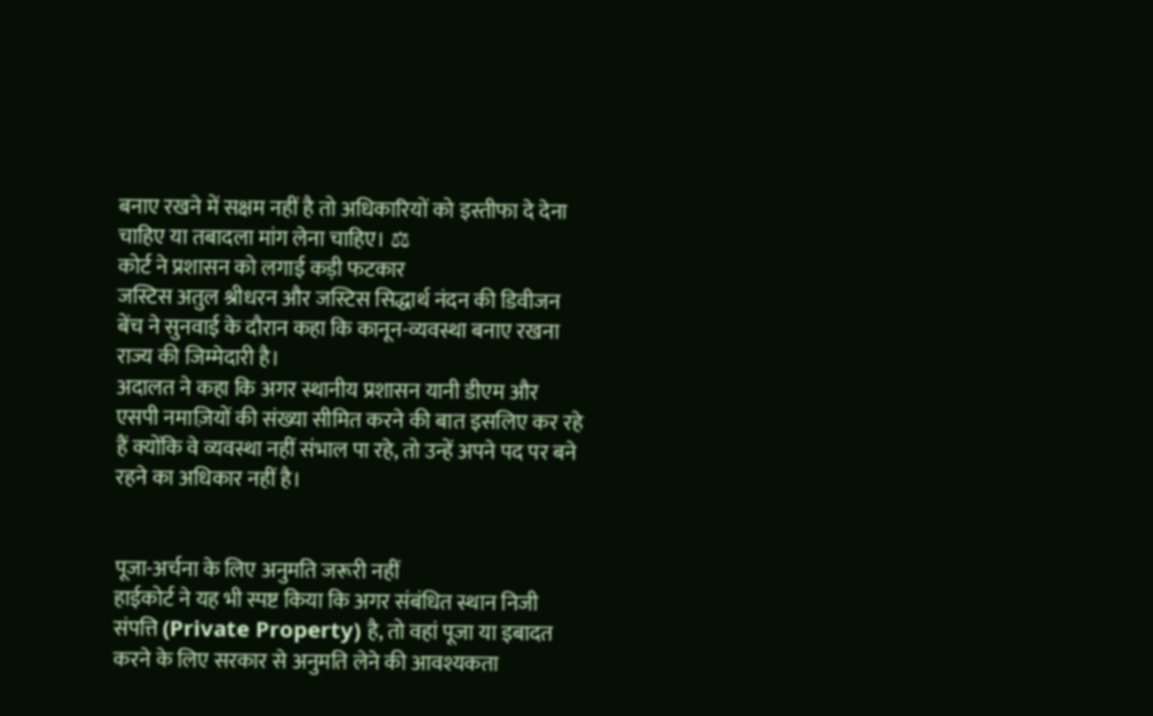बनाए रखने में सक्षम नहीं है तो अधिकारियों को इस्तीफा दे देना चाहिए या तबादला मांग लेना चाहिए। ⚖
कोर्ट ने प्रशासन को लगाई कड़ी फटकार
जस्टिस अतुल श्रीधरन और जस्टिस सिद्धार्थ नंदन की डिवीजन बेंच ने सुनवाई के दौरान कहा कि कानून-व्यवस्था बनाए रखना राज्य की जिम्मेदारी है।
अदालत ने कहा कि अगर स्थानीय प्रशासन यानी डीएम और एसपी नमाज़ियों की संख्या सीमित करने की बात इसलिए कर रहे हैं क्योंकि वे व्यवस्था नहीं संभाल पा रहे, तो उन्हें अपने पद पर बने रहने का अधिकार नहीं है।


पूजा-अर्चना के लिए अनुमति जरूरी नहीं
हाईकोर्ट ने यह भी स्पष्ट किया कि अगर संबंधित स्थान निजी संपत्ति (Private Property) है, तो वहां पूजा या इबादत करने के लिए सरकार से अनुमति लेने की आवश्यकता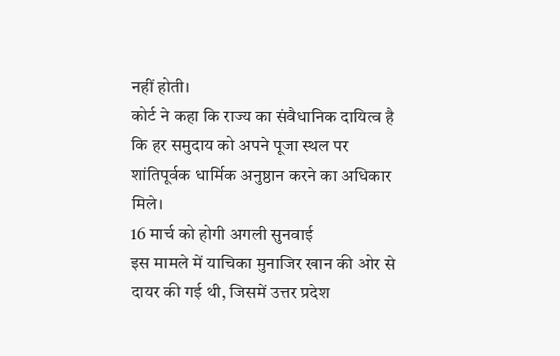नहीं होती।
कोर्ट ने कहा कि राज्य का संवैधानिक दायित्व है कि हर समुदाय को अपने पूजा स्थल पर शांतिपूर्वक धार्मिक अनुष्ठान करने का अधिकार मिले।
16 मार्च को होगी अगली सुनवाई
इस मामले में याचिका मुनाजिर खान की ओर से दायर की गई थी, जिसमें उत्तर प्रदेश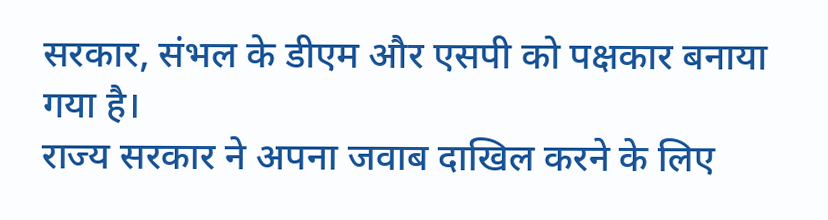सरकार, संभल के डीएम और एसपी को पक्षकार बनाया गया है।
राज्य सरकार ने अपना जवाब दाखिल करने के लिए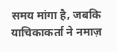समय मांगा है, जबकि याचिकाकर्ता ने नमाज़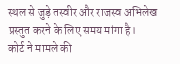स्थल से जुड़े तस्वीर और राजस्व अभिलेख प्रस्तुत करने के लिए समय मांगा है।
कोर्ट ने मामले की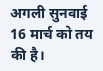अगली सुनवाई 16 मार्च को तय की है।